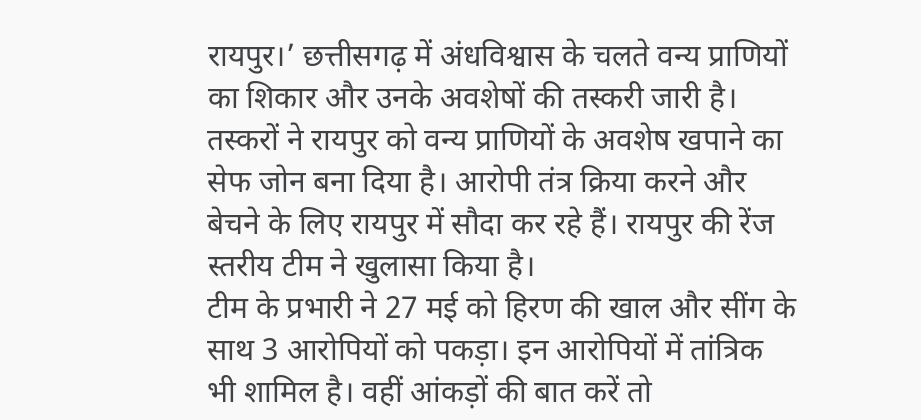रायपुर।’ छत्तीसगढ़ में अंधविश्वास के चलते वन्य प्राणियों का शिकार और उनके अवशेषों की तस्करी जारी है। तस्करों ने रायपुर को वन्य प्राणियों के अवशेष खपाने का सेफ जोन बना दिया है। आरोपी तंत्र क्रिया करने और बेचने के लिए रायपुर में सौदा कर रहे हैं। रायपुर की रेंज स्तरीय टीम ने खुलासा किया है।
टीम के प्रभारी ने 27 मई को हिरण की खाल और सींग के साथ 3 आरोपियों को पकड़ा। इन आरोपियों में तांत्रिक भी शामिल है। वहीं आंकड़ों की बात करें तो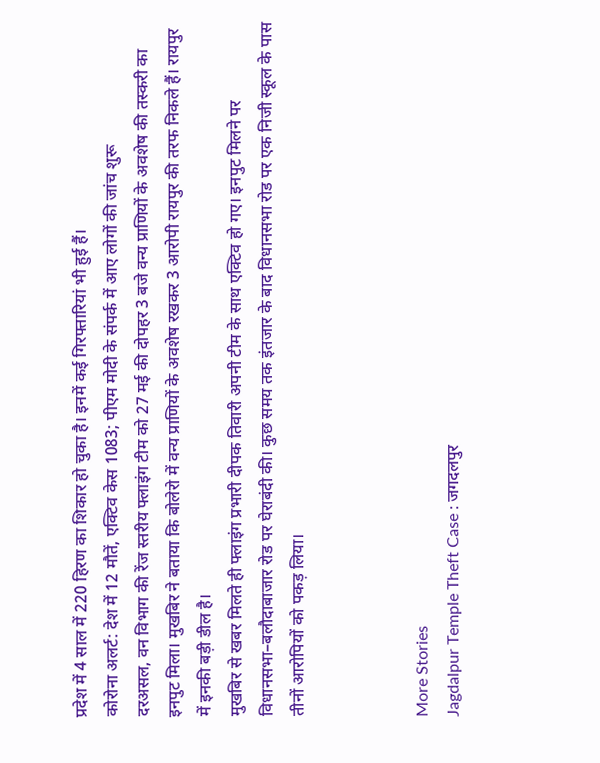प्रदेश में 4 साल में 220 हिरण का शिकार हो चुका है। इनमें कई गिरफ्तारियां भी हुई हैं।
कोरोना अलर्ट: देश में 12 मौतें, एक्टिव केस 1083; पीएम मोदी के संपर्क में आए लोगों की जांच शुरू
दरअसल, वन विभाग की रेंज स्तरीय फ्लाइंग टीम को 27 मई की दोपहर 3 बजे वन्य प्राणियों के अवशेष की तस्करी का इनपुट मिला। मुखबिर ने बताया कि बोलेरो में वन्य प्राणियों के अवशेष रखकर 3 आरोपी रायपुर की तरफ निकले हैं। रायपुर में इनकी बड़ी डील है।
मुखबिर से खबर मिलते ही फ्लाइंग प्रभारी दीपक तिवारी अपनी टीम के साथ एक्टिव हो गए। इनपुट मिलने पर विधानसभा–बलौदाबाजार रोड पर घेराबंदी की। कुछ समय तक इंतजार के बाद विधानसभा रोड पर एक निजी स्कूल के पास तीनों आरोपियों को पकड़ लिया।



More Stories
Jagdalpur Temple Theft Case : जगदलपुर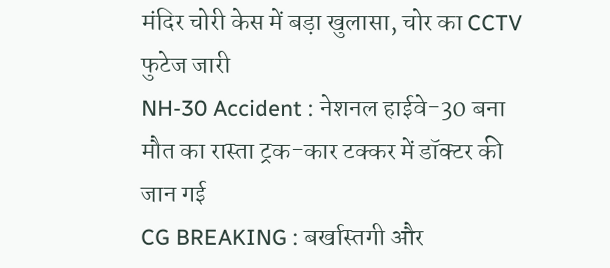मंदिर चोरी केस में बड़ा खुलासा, चोर का CCTV फुटेज जारी
NH-30 Accident : नेशनल हाईवे-30 बना मौत का रास्ता ट्रक-कार टक्कर में डॉक्टर की जान गई
CG BREAKING : बर्खास्तगी और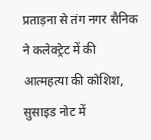प्रताड़ना से तंग नगर सैनिक ने कलेक्ट्रेट में की आत्महत्या की कोशिश, सुसाइड नोट में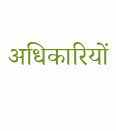अधिकारियों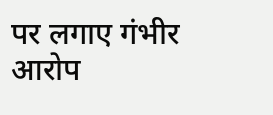पर लगाए गंभीर आरोप